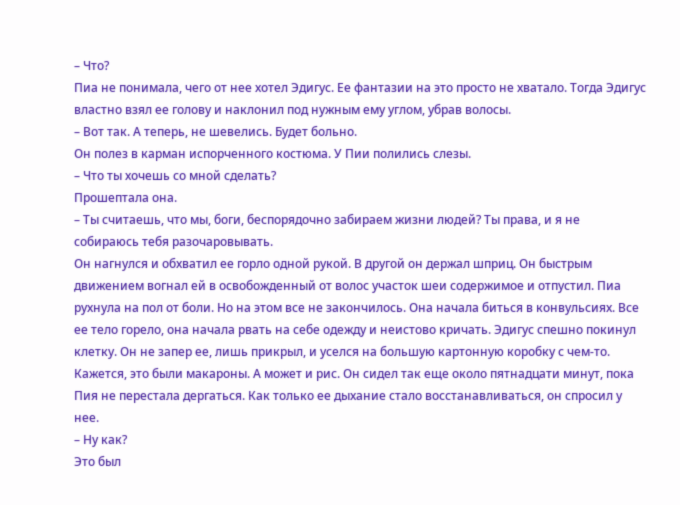– Что?
Пиа не понимала, чего от нее хотел Эдигус. Ее фантазии на это просто не хватало. Тогда Эдигус властно взял ее голову и наклонил под нужным ему углом, убрав волосы.
– Вот так. А теперь, не шевелись. Будет больно.
Он полез в карман испорченного костюма. У Пии полились слезы.
– Что ты хочешь со мной сделать?
Прошептала она.
– Ты считаешь, что мы, боги, беспорядочно забираем жизни людей? Ты права, и я не собираюсь тебя разочаровывать.
Он нагнулся и обхватил ее горло одной рукой. В другой он держал шприц. Он быстрым движением вогнал ей в освобожденный от волос участок шеи содержимое и отпустил. Пиа рухнула на пол от боли. Но на этом все не закончилось. Она начала биться в конвульсиях. Все ее тело горело, она начала рвать на себе одежду и неистово кричать. Эдигус спешно покинул клетку. Он не запер ее, лишь прикрыл, и уселся на большую картонную коробку с чем-то. Кажется, это были макароны. А может и рис. Он сидел так еще около пятнадцати минут, пока Пия не перестала дергаться. Как только ее дыхание стало восстанавливаться, он спросил у нее.
– Ну как?
Это был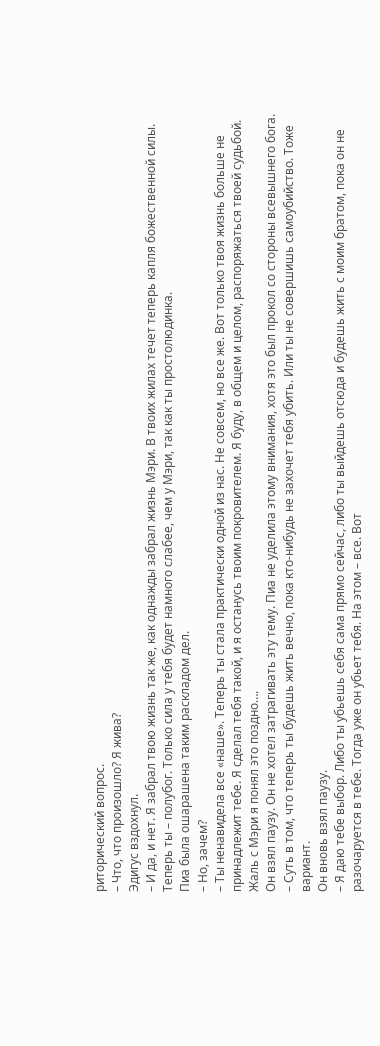риторический вопрос.
– Что, что произошло? Я жива?
Эдигус вздохнул.
– И да, и нет. Я забрал твою жизнь так же, как однажды забрал жизнь Мэри. В твоих жилах течет теперь капля божественной силы. Теперь ты – полубог. Только сила у тебя будет намного слабее, чем у Мэри, так как ты простолюдинка.
Пиа была ошарашена таким раскладом дел.
– Но, зачем?
– Ты ненавидела все «наше». Теперь ты стала практически одной из нас. Не совсем, но все же. Вот только твоя жизнь больше не принадлежит тебе. Я сделал тебя такой, и я останусь твоим покровителем. Я буду, в общем и целом, распоряжаться твоей судьбой. Жаль с Мэри я понял это поздно….
Он взял паузу. Он не хотел затрагивать эту тему. Пиа не уделила этому внимания, хотя это был прокол со стороны всевышнего бога.
– Суть в том, что теперь ты будешь жить вечно, пока кто-нибудь не захочет тебя убить. Или ты не совершишь самоубийство. Тоже вариант.
Он вновь взял паузу.
– Я даю тебе выбор. Либо ты убьешь себя сама прямо сейчас, либо ты выйдешь отсюда и будешь жить с моим братом, пока он не разочаруется в тебе. Тогда уже он убьет тебя. На этом – все. Вот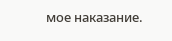мое наказание.